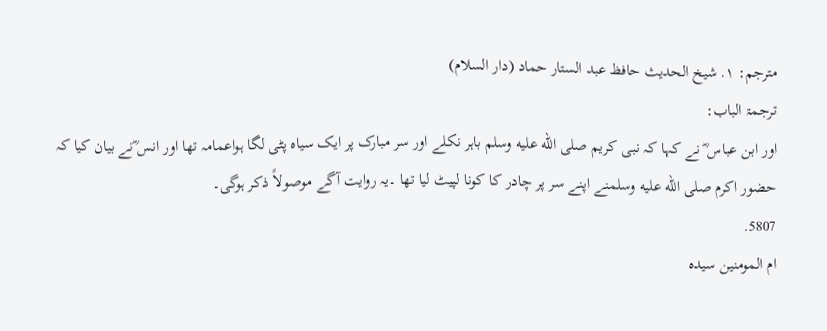مترجم: ١. شیخ الحدیث حافظ عبد الستار حماد (دار السلام)
ترجمۃ الباب:
اور ابن عباس ؓ نے کہا کہ نبی کریم صلى الله عليه وسلم باہر نکلے اور سر مبارک پر ایک سیاہ پٹی لگا ہواعمامہ تھا اور انس ؓنے بیان کیا کہ حضور اکرم صلى الله عليه وسلمنے اپنے سر پر چادر کا کونا لپیٹ لیا تھا ۔یہ روایت آگے موصولاً ذکر ہوگی۔
5807.
ام المومنین سیدہ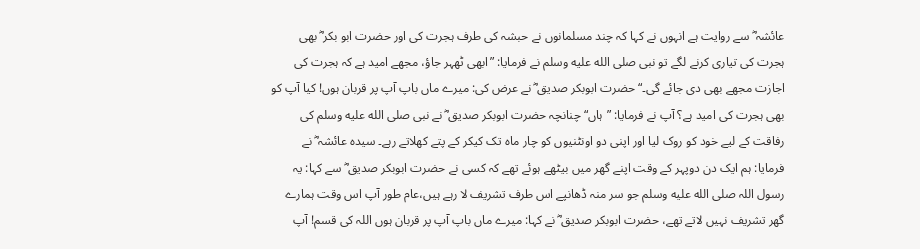عائشہ ؓ سے روایت ہے انہوں نے کہا کہ چند مسلمانوں نے حبشہ کی طرف ہجرت کی اور حضرت ابو بکر ؓ بھی ہجرت کی تیاری کرنے لگے تو نبی صلى الله عليه وسلم نے فرمایا: ”ابھی ٹھہر جاؤ، مجھے امید ہے کہ ہجرت کی اجازت مجھے بھی دی جائے گی۔“ حضرت ابوبکر صدیق ؓ نے عرض کی: میرے ماں باپ آپ پر قربان ہوں! کیا آپ کو بھی ہجرت کی امید ہے؟ آپ نے فرمایا: ”ہاں“ چنانچہ حضرت ابوبکر صدیق ؓ نے نبی صلى الله عليه وسلم کی رفاقت کے لیے خود کو روک لیا اور اپنی دو اونٹنیوں کو چار ماہ تک کیکر کے پتے کھلاتے رہے۔ سیدہ عائشہ ؓ نے فرمایا: ہم ایک دن دوپہر کے وقت اپنے گھر میں بیٹھے ہوئے تھے کہ کسی نے حضرت ابوبکر صدیق ؓ سے کہا: یہ رسول اللہ صلى الله عليه وسلم جو سر منہ ڈھانپے اس طرف تشریف لا رہے ہیں،عام طور آپ اس وقت ہمارے گھر تشریف نہیں لاتے تھے، حضرت ابوبکر صدیق ؓ نے کہا: میرے ماں باپ آپ پر قربان ہوں اللہ کی قسم! آپ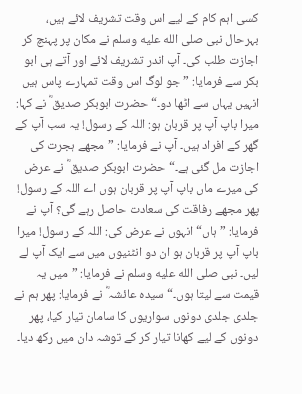کسی اہم کام کے لیے اس وقت تشریف لائے ہیں، بہرحال نبی صلى الله عليه وسلم نے مکان پر پہنچ کر اجازت طلب کی۔ آپ اندر تشریف لائے اور آتے ہی ابو بکر سے فرمایا: ”جو لوگ اس وقت تمہارے پاس ہیں انہیں یہاں سے اٹھا دو۔“ حضرت ابوبکر صدیق ؓ نے کہا: میرا باپ آپ پر قربان ہو: اللہ کے رسول! یہ سب آپ کے گھر کے افراد ہیں۔ آپ نے فرمایا: ”مجھے ہجرت کی اجازت مل گئی ہے۔“ حضرت ابوبکر صدیق ؓ نے عرض کی میرے ماں باپ آپ پر قربان ہوں اے اللہ کے رسول! پھر مجھے رفاقت کی سعادت حاصل رہے گی؟ آپ نے فرمایا: ”ہاں“ انہوں نے عرض کی: اللہ کے رسول! میرا باپ آپ پر قربان ہو ان دو انٹنیوں میں سے ایک آپ لے لیں۔ نبی صلى الله عليه وسلم نے فرمایا: ”میں یہ قیمت سے لیتا ہوں۔“ سیدہ عائشہ ؓ نے فرمایا: پھر ہم نے جلدی جلدی دونوں سواریوں کا سامان تیار کیا، پھر دونوں کے لیے کھانا تیار کر کے توشہ دان میں رکھ دیا۔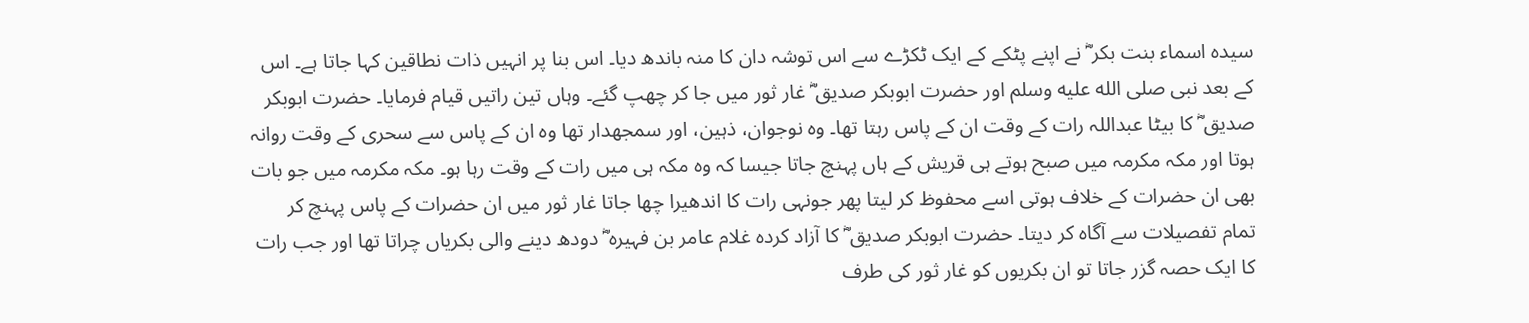سیدہ اسماء بنت بکر ؓ نے اپنے پٹکے کے ایک ٹکڑے سے اس توشہ دان کا منہ باندھ دیا۔ اس بنا پر انہیں ذات نطاقین کہا جاتا ہے۔ اس کے بعد نبی صلى الله عليه وسلم اور حضرت ابوبکر صدیق ؓ غار ثور میں جا کر چھپ گئے۔ وہاں تین راتیں قیام فرمایا۔ حضرت ابوبکر صدیق ؓ کا بیٹا عبداللہ رات کے وقت ان کے پاس رہتا تھا۔ وہ نوجوان، ذہین، اور سمجھدار تھا وہ ان کے پاس سے سحری کے وقت روانہ ہوتا اور مکہ مکرمہ میں صبح ہوتے ہی قریش کے ہاں پہنچ جاتا جیسا کہ وہ مکہ ہی میں رات کے وقت رہا ہو۔ مکہ مکرمہ میں جو بات بھی ان حضرات کے خلاف ہوتی اسے محفوظ کر لیتا پھر جونہی رات کا اندھیرا چھا جاتا غار ثور میں ان حضرات کے پاس پہنچ کر تمام تفصیلات سے آگاہ کر دیتا۔ حضرت ابوبکر صدیق ؓ کا آزاد کردہ غلام عامر بن فہیرہ ؓ دودھ دینے والی بکریاں چراتا تھا اور جب رات کا ایک حصہ گزر جاتا تو ان بکریوں کو غار ثور کی طرف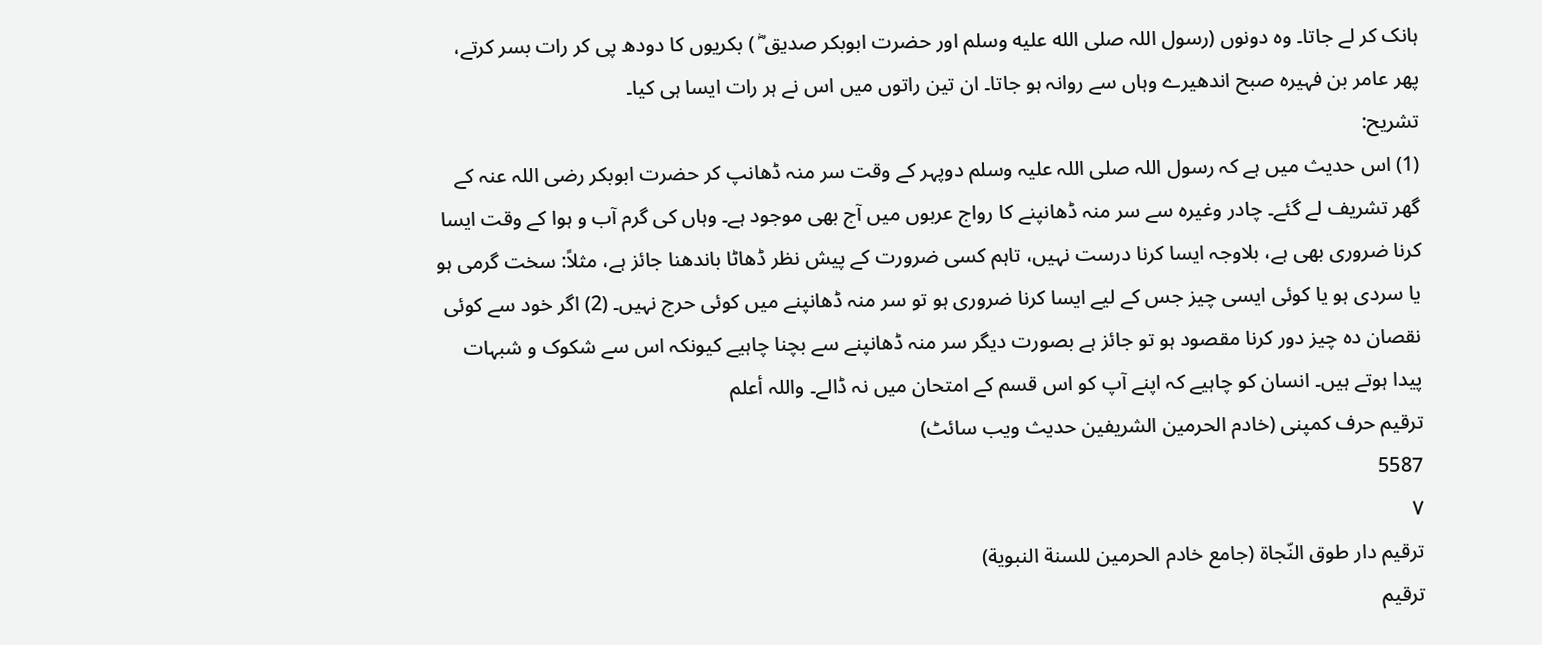ہانک کر لے جاتا۔ وہ دونوں (رسول اللہ صلى الله عليه وسلم اور حضرت ابوبکر صدیق ؓ ) بکریوں کا دودھ پی کر رات بسر کرتے، پھر عامر بن فہیرہ صبح اندھیرے وہاں سے روانہ ہو جاتا۔ ان تین راتوں میں اس نے ہر رات ایسا ہی کیا۔
تشریح:
(1) اس حدیث میں ہے کہ رسول اللہ صلی اللہ علیہ وسلم دوپہر کے وقت سر منہ ڈھانپ کر حضرت ابوبکر رضی اللہ عنہ کے گھر تشریف لے گئے۔ چادر وغیرہ سے سر منہ ڈھانپنے کا رواج عربوں میں آج بھی موجود ہے۔ وہاں کی گرم آب و ہوا کے وقت ایسا کرنا ضروری بھی ہے، بلاوجہ ایسا کرنا درست نہیں، تاہم کسی ضرورت کے پیش نظر ڈھاٹا باندھنا جائز ہے، مثلاً: سخت گرمی ہو یا سردی ہو یا کوئی ایسی چیز جس کے لیے ایسا کرنا ضروری ہو تو سر منہ ڈھانپنے میں کوئی حرج نہیں۔ (2) اگر خود سے کوئی نقصان دہ چیز دور کرنا مقصود ہو تو جائز ہے بصورت دیگر سر منہ ڈھانپنے سے بچنا چاہیے کیونکہ اس سے شکوک و شبہات پیدا ہوتے ہیں۔ انسان کو چاہیے کہ اپنے آپ کو اس قسم کے امتحان میں نہ ڈالے۔ واللہ أعلم
ترقیم حرف کمپنی (خادم الحرمین الشریفین حدیث ویب سائٹ)
5587
٧
ترقيم دار طوق النّجاة (جامع خادم الحرمين للسنة النبوية)
ترقیم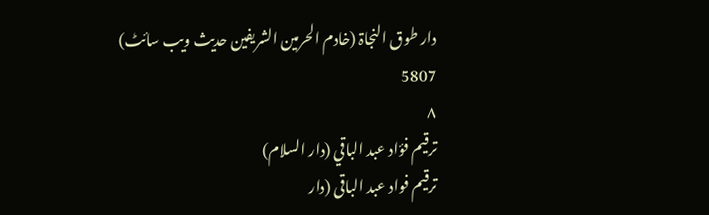دار طوق النجاۃ (خادم الحرمین الشریفین حدیث ویب سائٹ)
5807
٨
ترقيم فؤاد عبد الباقي (دار السلام)
ترقیم فواد عبد الباقی (دار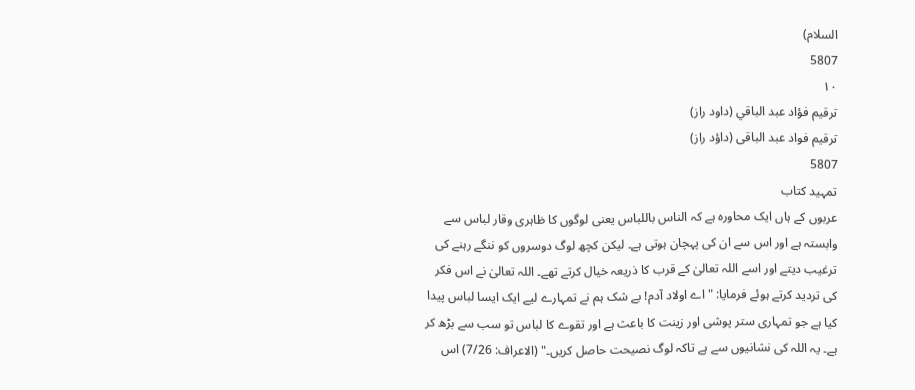السلام)
5807
١٠
ترقيم فؤاد عبد الباقي (داود راز)
ترقیم فواد عبد الباقی (داؤد راز)
5807
تمہید کتاب
عربوں کے ہاں ایک محاورہ ہے کہ الناس باللباس یعنی لوگوں کا ظاہری وقار لباس سے وابستہ ہے اور اس سے ان کی پہچان ہوتی ہے۔ لیکن کچھ لوگ دوسروں کو ننگے رہنے کی ترغیب دیتے اور اسے اللہ تعالیٰ کے قرب کا ذریعہ خیال کرتے تھے۔ اللہ تعالیٰ نے اس فکر کی تردید کرتے ہوئے فرمایا: "اے اولاد آدم! بے شک ہم نے تمہارے لیے ایک ایسا لباس پیدا کیا ہے جو تمہاری ستر پوشی اور زینت کا باعث ہے اور تقوے کا لباس تو سب سے بڑھ کر ہے۔ یہ اللہ کی نشانیوں سے ہے تاکہ لوگ نصیحت حاصل کریں۔" (الاعراف: 7/26) اس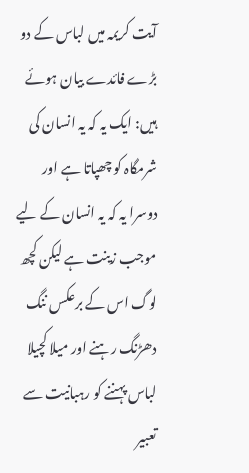آیت کریمہ میں لباس کے دو بڑے فائدے بیان ہوئے ہیں: ایک یہ کہ یہ انسان کی شرمگاہ کو چھپاتا ہے اور دوسرا یہ کہ یہ انسان کے لیے موجب زینت ہے لیکن کچھ لوگ اس کے برعکس ننگ دھڑنگ رہنے اور میلا کچیلا لباس پہننے کو رہبانیت سے تعبیر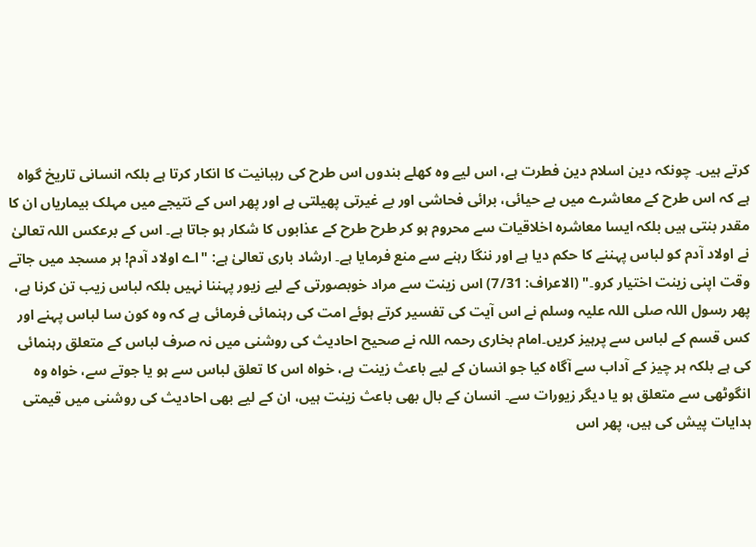کرتے ہیں۔ چونکہ دین اسلام دین فطرت ہے، اس لیے وہ کھلے بندوں اس طرح کی رہبانیت کا انکار کرتا ہے بلکہ انسانی تاریخ گواہ ہے کہ اس طرح کے معاشرے میں بے حیائی، برائی فحاشی اور بے غیرتی پھیلتی ہے اور پھر اس کے نتیجے میں مہلک بیماریاں ان کا مقدر بنتی ہیں بلکہ ایسا معاشرہ اخلاقیات سے محروم ہو کر طرح طرح کے عذابوں کا شکار ہو جاتا ہے۔ اس کے برعکس اللہ تعالیٰ نے اولاد آدم کو لباس پہننے کا حکم دیا ہے اور ننگا رہنے سے منع فرمایا ہے۔ ارشاد باری تعالیٰ ہے: "اے اولاد آدم! ہر مسجد میں جاتے وقت اپنی زینت اختیار کرو۔" (الاعراف: 7/31) اس زینت سے مراد خوبصورتی کے لیے زیور پہننا نہیں بلکہ لباس زیب تن کرنا ہے، پھر رسول اللہ صلی اللہ علیہ وسلم نے اس آیت کی تفسیر کرتے ہوئے امت کی رہنمائی فرمائی ہے کہ وہ کون سا لباس پہنے اور کس قسم کے لباس سے پرہیز کریں۔امام بخاری رحمہ اللہ نے صحیح احادیث کی روشنی میں نہ صرف لباس کے متعلق رہنمائی کی ہے بلکہ ہر چیز کے آداب سے آگاہ کیا جو انسان کے لیے باعث زینت ہے، خواہ اس کا تعلق لباس سے ہو یا جوتے سے، خواہ وہ انگوٹھی سے متعلق ہو یا دیگر زیورات سے۔ انسان کے بال بھی باعث زینت ہیں، ان کے لیے بھی احادیث کی روشنی میں قیمتی ہدایات پیش کی ہیں، پھر اس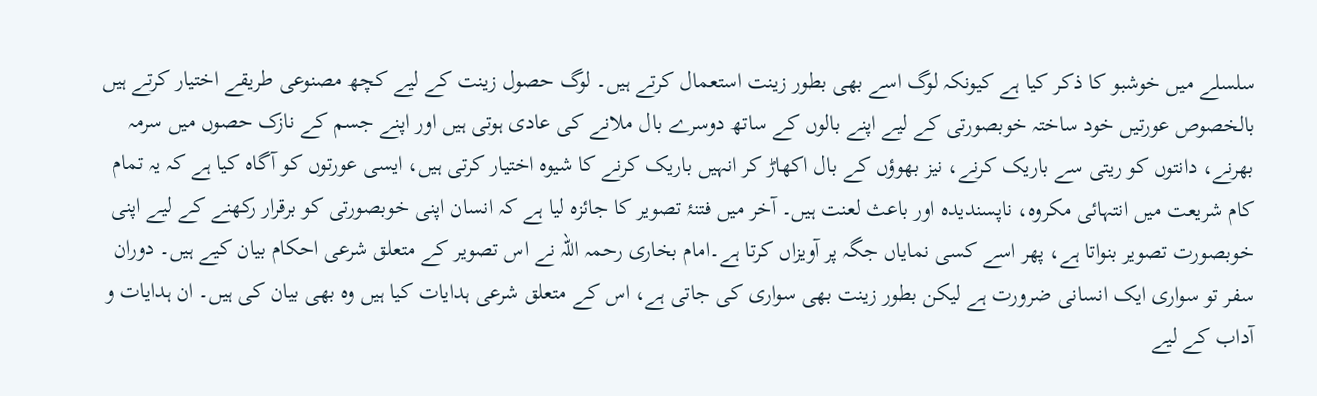سلسلے میں خوشبو کا ذکر کیا ہے کیونکہ لوگ اسے بھی بطور زینت استعمال کرتے ہیں۔ لوگ حصول زینت کے لیے کچھ مصنوعی طریقے اختیار کرتے ہیں بالخصوص عورتیں خود ساختہ خوبصورتی کے لیے اپنے بالوں کے ساتھ دوسرے بال ملانے کی عادی ہوتی ہیں اور اپنے جسم کے نازک حصوں میں سرمہ بھرنے، دانتوں کو ریتی سے باریک کرنے، نیز بھوؤں کے بال اکھاڑ کر انہیں باریک کرنے کا شیوہ اختیار کرتی ہیں، ایسی عورتوں کو آگاہ کیا ہے کہ یہ تمام کام شریعت میں انتہائی مکروہ، ناپسندیدہ اور باعث لعنت ہیں۔ آخر میں فتنۂ تصویر کا جائزہ لیا ہے کہ انسان اپنی خوبصورتی کو برقرار رکھنے کے لیے اپنی خوبصورت تصویر بنواتا ہے، پھر اسے کسی نمایاں جگہ پر آویزاں کرتا ہے۔امام بخاری رحمہ اللہ نے اس تصویر کے متعلق شرعی احکام بیان کیے ہیں۔ دوران سفر تو سواری ایک انسانی ضرورت ہے لیکن بطور زینت بھی سواری کی جاتی ہے، اس کے متعلق شرعی ہدایات کیا ہیں وہ بھی بیان کی ہیں۔ ان ہدایات و آداب کے لیے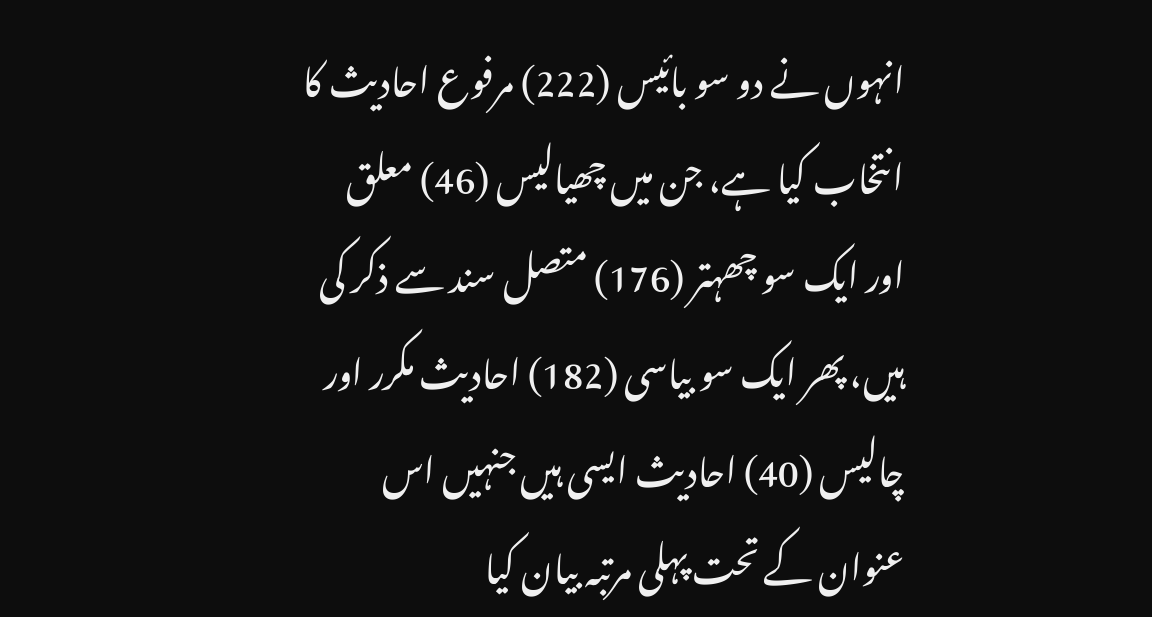انہوں نے دو سو بائیس (222) مرفوع احادیث کا انتخاب کیا ہے، جن میں چھیالیس (46) معلق اور ایک سو چھہتر (176) متصل سند سے ذکر کی ہیں، پھر ایک سو بیاسی (182) احادیث مکرر اور چالیس (40) احادیث ایسی ہیں جنہیں اس عنوان کے تحت پہلی مرتبہ بیان کیا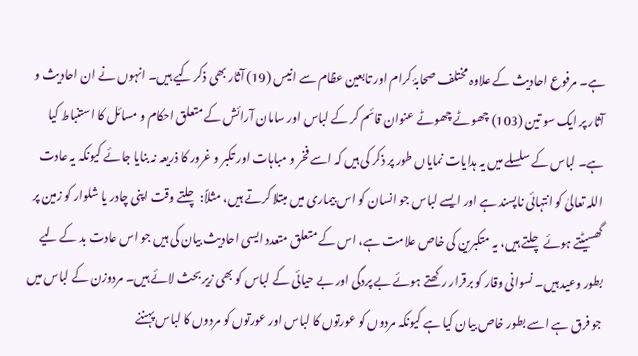ہے۔ مرفوع احادیث کے علاوہ مختلف صحابۂ کرام اور تابعین عظام سے انیس (19) آثار بھی ذکر کیے ہیں۔ انہوں نے ان احادیث و آثار پر ایک سو تین (103) چھوٹے چھوٹے عنوان قائم کر کے لباس اور سامان آرائش کے متعلق احکام و مسائل کا استنباط کیا ہے۔ لباس کے سلسلے میں یہ ہدایات نمایاں طور پر ذکر کی ہیں کہ اسے فخر و مباہات اور تکبر و غرور کا ذریعہ نہ بنایا جائے کیونکہ یہ عادت اللہ تعالیٰ کو انتہائی ناپسند ہے اور ایسے لباس جو انسان کو اس بیماری میں مبتلا کرتے ہیں، مثلاً: چلتے وقت اپنی چادر یا شلوار کو زمین پر گھسیٹتے ہوئے چلتے ہیں، یہ متکبرین کی خاص علامت ہے، اس کے متعلق متعدد ایسی احادیث بیان کی ہیں جو اس عادت بد کے لیے بطور وعید ہیں۔ نسوانی وقار کو برقرار رکھتے ہوئے بے پردگی اور بے حیائی کے لباس کو بھی زیر بحث لائے ہیں۔ مردوزن کے لباس میں جو فرق ہے اسے بطور خاص بیان کیا ہے کیونکہ مردوں کو عورتوں کا لباس اور عورتوں کو مردوں کا لباس پہننے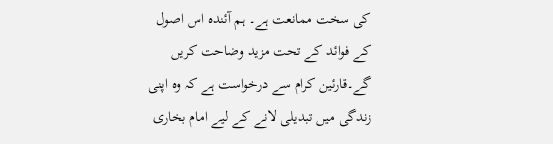کی سخت ممانعت ہے۔ ہم آئندہ اس اصول کے فوائد کے تحت مزید وضاحت کریں گے۔قارئین کرام سے درخواست ہے کہ وہ اپنی زندگی میں تبدیلی لانے کے لیے امام بخاری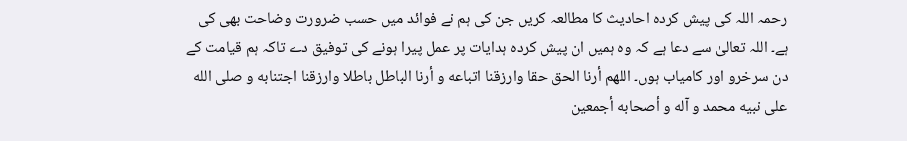رحمہ اللہ کی پیش کردہ احادیث کا مطالعہ کریں جن کی ہم نے فوائد میں حسب ضرورت وضاحت بھی کی ہے۔ اللہ تعالیٰ سے دعا ہے کہ وہ ہمیں ان پیش کردہ ہدایات پر عمل پیرا ہونے کی توفیق دے تاکہ ہم قیامت کے دن سرخرو اور کامیاب ہوں۔ اللهم أرنا الحق حقا وارزقنا اتباعه و أرنا الباطل باطلا وارزقنا اجتنابه و صلی الله علی نبيه محمد و آله و أصحابه أجمعين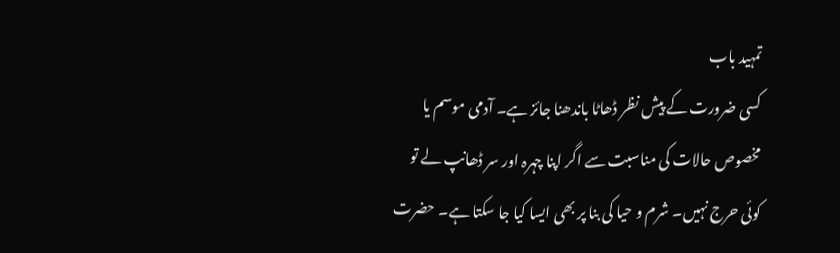تمہید باب
کسی ضرورت کے پیش نظر ڈھاٹا باندھنا جائز ہے۔ آدمی موسم یا مخصوص حالات کی مناسبت سے اگر اپنا چہرہ اور سر ڈھانپ لے تو کوئی حرج نہیں۔ شرم و حیا کی بنا پر بھی ایسا کیا جا سکتا ہے۔ حضرت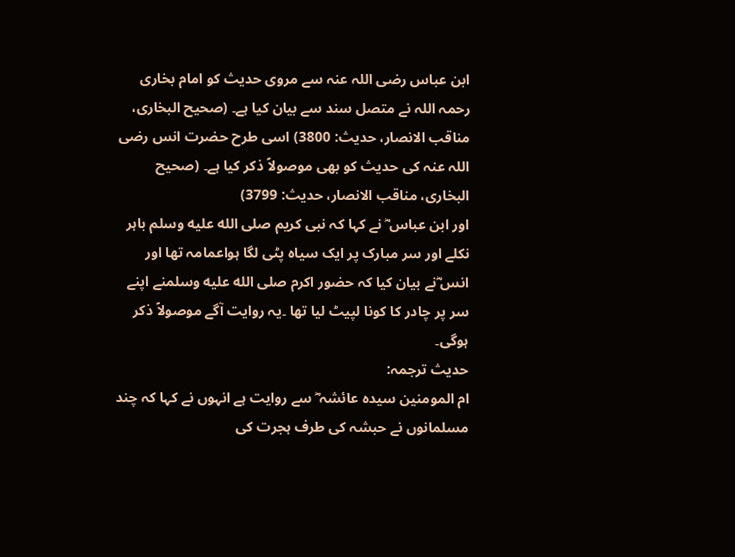ابن عباس رضی اللہ عنہ سے مروی حدیث کو امام بخاری رحمہ اللہ نے متصل سند سے بیان کیا ہے۔ (صحیح البخاری، مناقب الانصار، حدیث: 3800) اسی طرح حضرت انس رضی اللہ عنہ کی حدیث کو بھی موصولاً ذکر کیا ہے۔ (صحیح البخاری، مناقب الانصار، حدیث: 3799)
اور ابن عباس ؓ نے کہا کہ نبی کریم صلى الله عليه وسلم باہر نکلے اور سر مبارک پر ایک سیاہ پٹی لگا ہواعمامہ تھا اور انس ؓنے بیان کیا کہ حضور اکرم صلى الله عليه وسلمنے اپنے سر پر چادر کا کونا لپیٹ لیا تھا ۔یہ روایت آگے موصولاً ذکر ہوگی۔
حدیث ترجمہ:
ام المومنین سیدہ عائشہ ؓ سے روایت ہے انہوں نے کہا کہ چند مسلمانوں نے حبشہ کی طرف ہجرت کی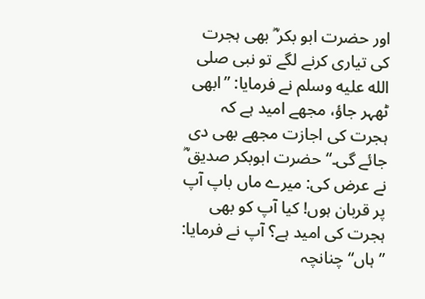اور حضرت ابو بکر ؓ بھی ہجرت کی تیاری کرنے لگے تو نبی صلى الله عليه وسلم نے فرمایا: ”ابھی ٹھہر جاؤ، مجھے امید ہے کہ ہجرت کی اجازت مجھے بھی دی جائے گی۔“ حضرت ابوبکر صدیق ؓ نے عرض کی: میرے ماں باپ آپ پر قربان ہوں! کیا آپ کو بھی ہجرت کی امید ہے؟ آپ نے فرمایا: ”ہاں“ چنانچہ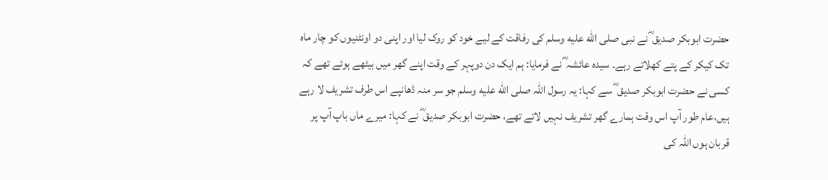حضرت ابوبکر صدیق ؓ نے نبی صلى الله عليه وسلم کی رفاقت کے لیے خود کو روک لیا اور اپنی دو اونٹنیوں کو چار ماہ تک کیکر کے پتے کھلاتے رہے۔ سیدہ عائشہ ؓ نے فرمایا: ہم ایک دن دوپہر کے وقت اپنے گھر میں بیٹھے ہوئے تھے کہ کسی نے حضرت ابوبکر صدیق ؓ سے کہا: یہ رسول اللہ صلى الله عليه وسلم جو سر منہ ڈھانپے اس طرف تشریف لا رہے ہیں،عام طور آپ اس وقت ہمارے گھر تشریف نہیں لاتے تھے، حضرت ابوبکر صدیق ؓ نے کہا: میرے ماں باپ آپ پر قربان ہوں اللہ کی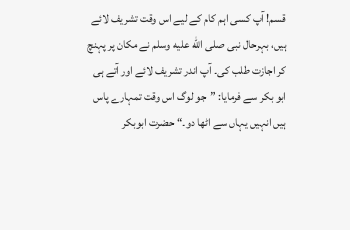قسم! آپ کسی اہم کام کے لیے اس وقت تشریف لائے ہیں، بہرحال نبی صلى الله عليه وسلم نے مکان پر پہنچ کر اجازت طلب کی۔ آپ اندر تشریف لائے اور آتے ہی ابو بکر سے فرمایا: ”جو لوگ اس وقت تمہارے پاس ہیں انہیں یہاں سے اٹھا دو۔“ حضرت ابوبکر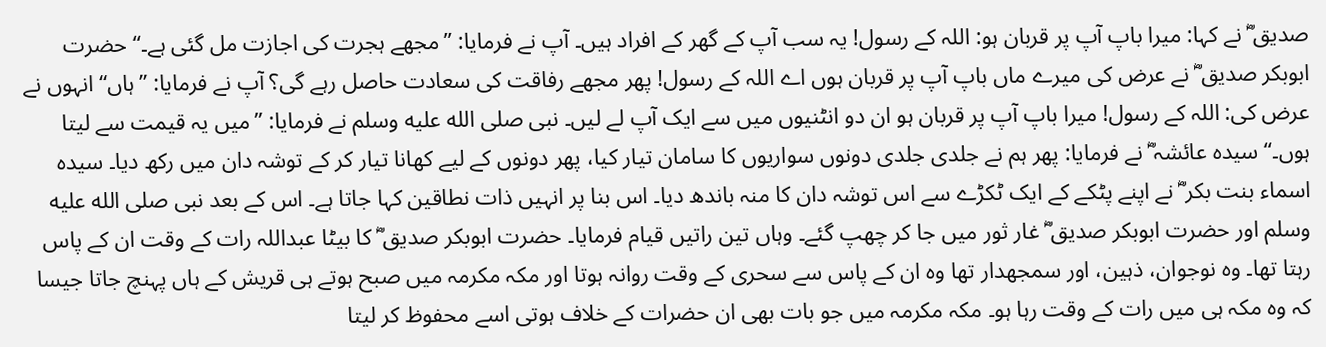صدیق ؓ نے کہا: میرا باپ آپ پر قربان ہو: اللہ کے رسول! یہ سب آپ کے گھر کے افراد ہیں۔ آپ نے فرمایا: ”مجھے ہجرت کی اجازت مل گئی ہے۔“ حضرت ابوبکر صدیق ؓ نے عرض کی میرے ماں باپ آپ پر قربان ہوں اے اللہ کے رسول! پھر مجھے رفاقت کی سعادت حاصل رہے گی؟ آپ نے فرمایا: ”ہاں“ انہوں نے عرض کی: اللہ کے رسول! میرا باپ آپ پر قربان ہو ان دو انٹنیوں میں سے ایک آپ لے لیں۔ نبی صلى الله عليه وسلم نے فرمایا: ”میں یہ قیمت سے لیتا ہوں۔“ سیدہ عائشہ ؓ نے فرمایا: پھر ہم نے جلدی جلدی دونوں سواریوں کا سامان تیار کیا، پھر دونوں کے لیے کھانا تیار کر کے توشہ دان میں رکھ دیا۔ سیدہ اسماء بنت بکر ؓ نے اپنے پٹکے کے ایک ٹکڑے سے اس توشہ دان کا منہ باندھ دیا۔ اس بنا پر انہیں ذات نطاقین کہا جاتا ہے۔ اس کے بعد نبی صلى الله عليه وسلم اور حضرت ابوبکر صدیق ؓ غار ثور میں جا کر چھپ گئے۔ وہاں تین راتیں قیام فرمایا۔ حضرت ابوبکر صدیق ؓ کا بیٹا عبداللہ رات کے وقت ان کے پاس رہتا تھا۔ وہ نوجوان، ذہین، اور سمجھدار تھا وہ ان کے پاس سے سحری کے وقت روانہ ہوتا اور مکہ مکرمہ میں صبح ہوتے ہی قریش کے ہاں پہنچ جاتا جیسا کہ وہ مکہ ہی میں رات کے وقت رہا ہو۔ مکہ مکرمہ میں جو بات بھی ان حضرات کے خلاف ہوتی اسے محفوظ کر لیتا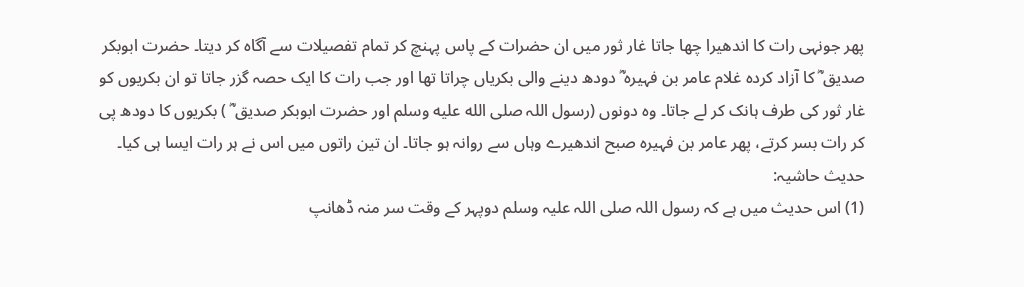پھر جونہی رات کا اندھیرا چھا جاتا غار ثور میں ان حضرات کے پاس پہنچ کر تمام تفصیلات سے آگاہ کر دیتا۔ حضرت ابوبکر صدیق ؓ کا آزاد کردہ غلام عامر بن فہیرہ ؓ دودھ دینے والی بکریاں چراتا تھا اور جب رات کا ایک حصہ گزر جاتا تو ان بکریوں کو غار ثور کی طرف ہانک کر لے جاتا۔ وہ دونوں (رسول اللہ صلى الله عليه وسلم اور حضرت ابوبکر صدیق ؓ ) بکریوں کا دودھ پی کر رات بسر کرتے، پھر عامر بن فہیرہ صبح اندھیرے وہاں سے روانہ ہو جاتا۔ ان تین راتوں میں اس نے ہر رات ایسا ہی کیا۔
حدیث حاشیہ:
(1) اس حدیث میں ہے کہ رسول اللہ صلی اللہ علیہ وسلم دوپہر کے وقت سر منہ ڈھانپ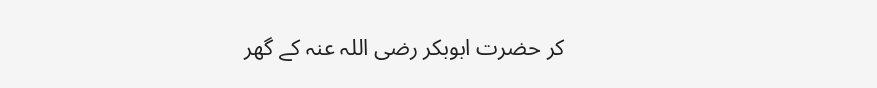کر حضرت ابوبکر رضی اللہ عنہ کے گھر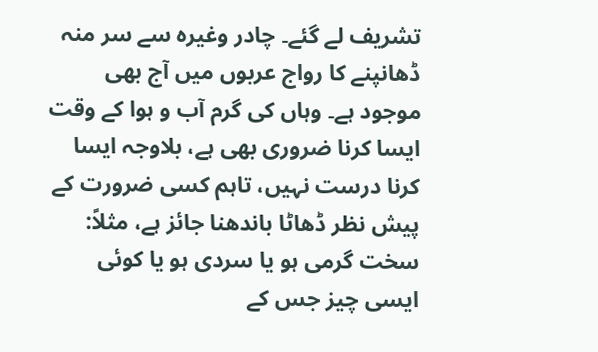تشریف لے گئے۔ چادر وغیرہ سے سر منہ ڈھانپنے کا رواج عربوں میں آج بھی موجود ہے۔ وہاں کی گرم آب و ہوا کے وقت ایسا کرنا ضروری بھی ہے، بلاوجہ ایسا کرنا درست نہیں، تاہم کسی ضرورت کے پیش نظر ڈھاٹا باندھنا جائز ہے، مثلاً: سخت گرمی ہو یا سردی ہو یا کوئی ایسی چیز جس کے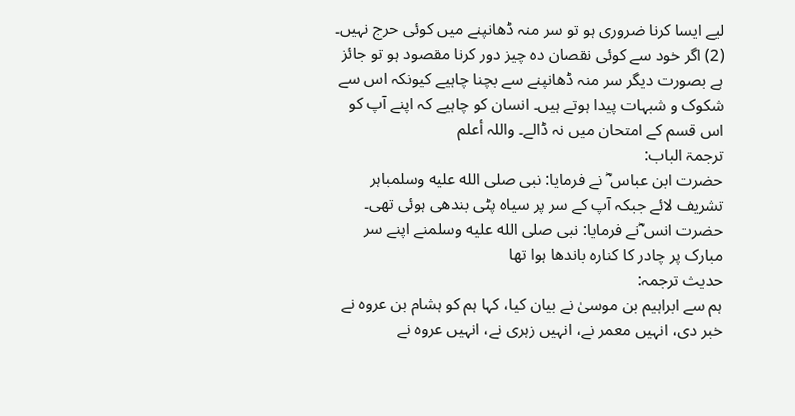لیے ایسا کرنا ضروری ہو تو سر منہ ڈھانپنے میں کوئی حرج نہیں۔ (2) اگر خود سے کوئی نقصان دہ چیز دور کرنا مقصود ہو تو جائز ہے بصورت دیگر سر منہ ڈھانپنے سے بچنا چاہیے کیونکہ اس سے شکوک و شبہات پیدا ہوتے ہیں۔ انسان کو چاہیے کہ اپنے آپ کو اس قسم کے امتحان میں نہ ڈالے۔ واللہ أعلم
ترجمۃ الباب:
حضرت ابن عباس ؓ نے فرمایا: نبی صلى الله عليه وسلمباہر تشریف لائے جبکہ آپ کے سر پر سیاہ پٹی بندھی ہوئی تھی۔ حضرت انس ؓنے فرمایا: نبی صلى الله عليه وسلمنے اپنے سر مبارک پر چادر کا کنارہ باندھا ہوا تھا
حدیث ترجمہ:
ہم سے ابراہیم بن موسیٰ نے بیان کیا، کہا ہم کو ہشام بن عروہ نے خبر دی، انہیں معمر نے، انہیں زہری نے، انہیں عروہ نے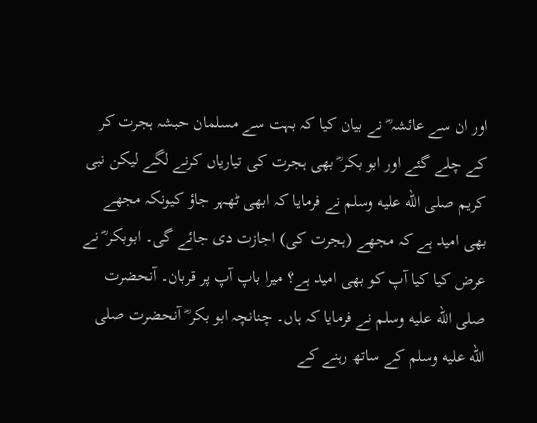اور ان سے عائشہ ؓ نے بیان کیا کہ بہت سے مسلمان حبشہ ہجرت کر کے چلے گئے اور ابو بکر ؓ بھی ہجرت کی تیاریاں کرنے لگے لیکن نبی کریم صلى الله عليه وسلم نے فرمایا کہ ابھی ٹھہر جاؤ کیونکہ مجھے بھی امید ہے کہ مجھے (ہجرت کی) اجازت دی جائے گی۔ ابوبکر ؓ نے عرض کیا کیا آپ کو بھی امید ہے؟ میرا باپ آپ پر قربان۔ آنحضرت صلى الله عليه وسلم نے فرمایا کہ ہاں۔ چنانچہ ابو بکر ؓ آنحضرت صلى الله عليه وسلم کے ساتھ رہنے کے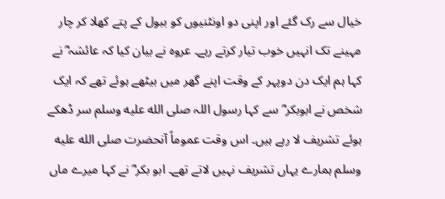خیال سے رک گئے اور اپنی دو اونٹنیوں کو ببول کے پتے کھلا کر چار مہینے تک انہیں خوب تیار کرتے رہے۔ عروہ نے بیان کیا کہ عائشہ ؓ نے کہا ہم ایک دن دوپہر کے وقت اپنے گھر میں بیٹھے ہوئے تھے کہ ایک شخص نے ابوبکر ؓ سے کہا رسول اللہ صلى الله عليه وسلم سر ڈھکے ہوئے تشریف لا رہے ہیں۔ اس وقت عموماً آنحضرت صلى الله عليه وسلم ہمارے یہاں تشریف نہیں لاتے تھے۔ ابو بکر ؓ نے کہا میرے ماں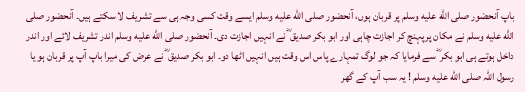باپ آنحضور صلى الله عليه وسلم پر قربان ہوں، آنحضور صلى الله عليه وسلم ایسے وقت کسی وجہ ہی سے تشریف لا سکتے ہیں۔ آنحضور صلى الله عليه وسلم نے مکان پرپہنچ کر اجازت چاہی اور ابو بکر صدیق ؓ نے انہیں اجازت دی۔ آنحضور صلى الله عليه وسلم اندر تشریف لائے اور اندر داخل ہوتے ہی ابو بکر ؓ سے فرمایا کہ جو لوگ تمہارے پاس اس وقت ہیں انہیں اٹھا دو۔ ابو بکر صدیق ؓ نے عرض کی میرا باپ آپ پر قربان ہو یا رسول اللہ صلى الله عليه وسلم ! یہ سب آپ کے گھر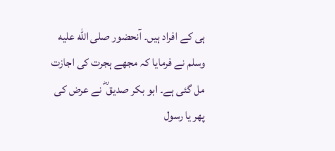ہی کے افراد ہیں۔ آنحضور صلى الله عليه وسلم نے فرمایا کہ مجھے ہجرت کی اجازت مل گئی ہے۔ ابو بکر صدیق ؓ نے عرض کی پھر یا رسول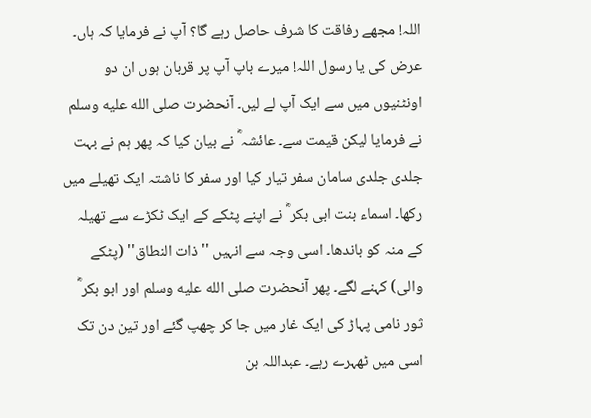اللہ! مجھے رفاقت کا شرف حاصل رہے گا؟ آپ نے فرمایا کہ ہاں۔ عرض کی یا رسول اللہ! میرے باپ آپ پر قربان ہوں ان دو اونٹنیوں میں سے ایک آپ لے لیں۔ آنحضرت صلى الله عليه وسلم نے فرمایا لیکن قیمت سے۔ عائشہ ؓ نے بیان کیا کہ پھر ہم نے بہت جلدی جلدی سامان سفر تیار کیا اور سفر کا ناشتہ ایک تھیلے میں رکھا۔ اسماء بنت ابی بکر ؓ نے اپنے پٹکے کے ایک ٹکڑے سے تھیلہ کے منہ کو باندھا۔ اسی وجہ سے انہیں ''ذات النطاق'' (پٹکے والی) کہنے لگے۔ پھر آنحضرت صلى الله عليه وسلم اور ابو بکر ؓ ثور نامی پہاڑ کی ایک غار میں جا کر چھپ گئے اور تین دن تک اسی میں ٹھہرے رہے۔ عبداللہ بن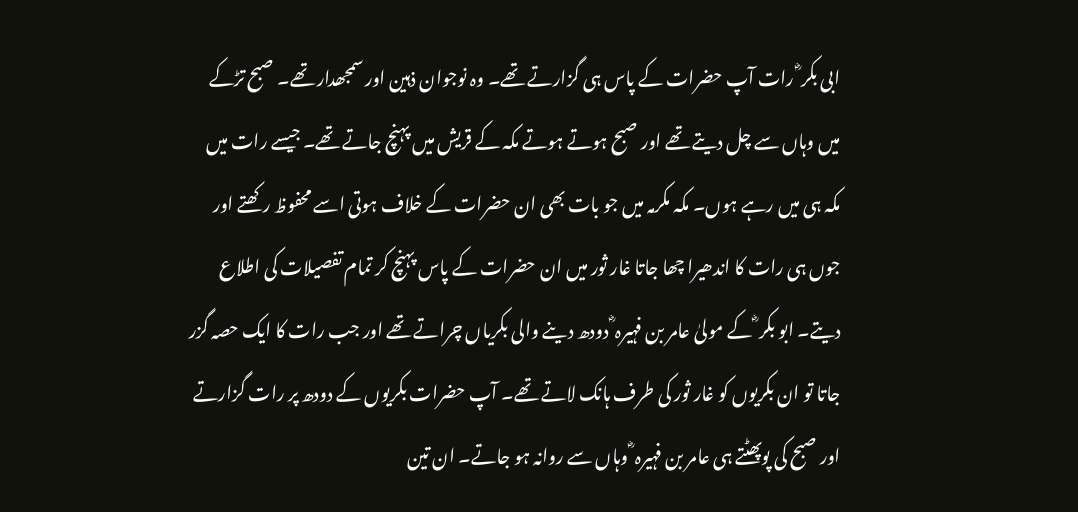ابی بکر ؓ رات آپ حضرات کے پاس ہی گزارتے تھے۔ وہ نوجوان ذہین اور سمجھدار تھے۔ صبح تڑکے میں وہاں سے چل دیتے تھے اور صبح ہوتے ہوتے مکہ کے قریش میں پہنچ جاتے تھے۔ جیسے رات میں مکہ ہی میں رہے ہوں۔ مکہ مکرمہ میں جو بات بھی ان حضرات کے خلاف ہوتی اسے محفوظ رکھتے اور جوں ہی رات کا اندھیرا چھا جاتا غار ثور میں ان حضرات کے پاس پہنچ کر تمام تفصیلات کی اطلاع دیتے۔ ابو بکر ؓ کے مولیٰ عامر بن فہیرہ ؓ دودھ دینے والی بکریاں چراتے تھے اور جب رات کا ایک حصہ گزر جاتا تو ان بکریوں کو غار ثور کی طرف ہانک لاتے تھے۔ آپ حضرات بکریوں کے دودھ پر رات گزارتے اور صبح کی پوپھٹتے ہی عامر بن فہیرہ ؓ وہاں سے روانہ ہو جاتے۔ ان تین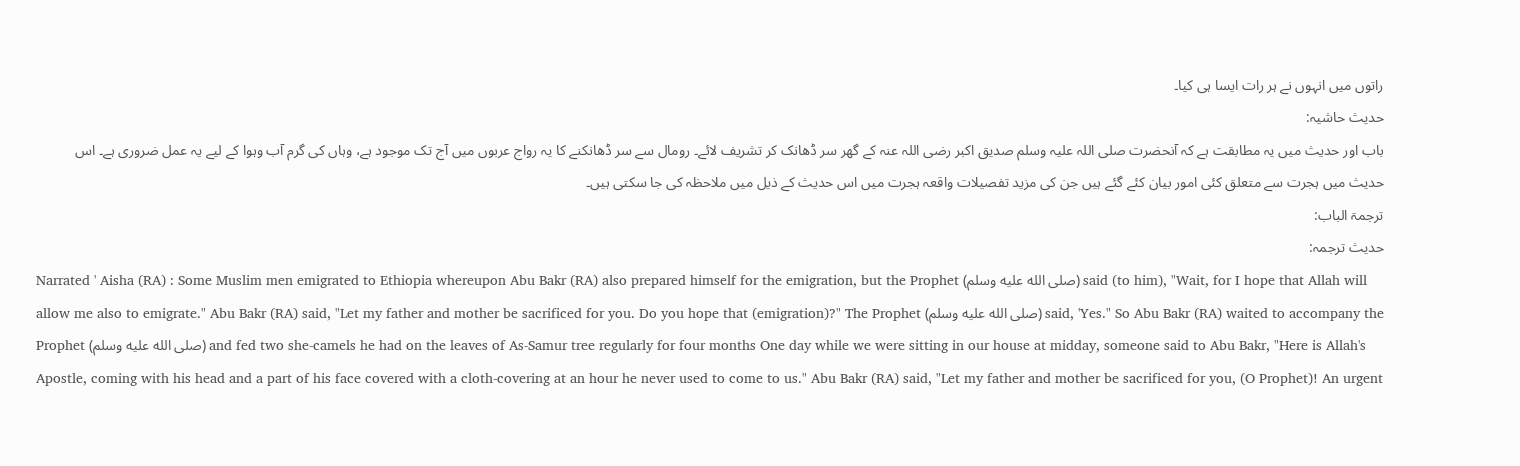راتوں میں انہوں نے ہر رات ایسا ہی کیا۔
حدیث حاشیہ:
باب اور حدیث میں یہ مطابقت ہے کہ آنحضرت صلی اللہ علیہ وسلم صدیق اکبر رضی اللہ عنہ کے گھر سر ڈھانک کر تشریف لائے۔ رومال سے سر ڈھانکنے کا یہ رواج عربوں میں آج تک موجود ہے، وہاں کی گرم آب وہوا کے لیے یہ عمل ضروری ہے۔ اس حدیث میں ہجرت سے متعلق کئی امور بیان کئے گئے ہیں جن کی مزید تفصیلات واقعہ ہجرت میں اس حدیث کے ذیل میں ملاحظہ کی جا سکتی ہیں۔
ترجمۃ الباب:
حدیث ترجمہ:
Narrated ' Aisha (RA) : Some Muslim men emigrated to Ethiopia whereupon Abu Bakr (RA) also prepared himself for the emigration, but the Prophet (صلى الله عليه وسلم) said (to him), "Wait, for I hope that Allah will allow me also to emigrate." Abu Bakr (RA) said, "Let my father and mother be sacrificed for you. Do you hope that (emigration)?" The Prophet (صلى الله عليه وسلم) said, 'Yes." So Abu Bakr (RA) waited to accompany the Prophet (صلى الله عليه وسلم) and fed two she-camels he had on the leaves of As-Samur tree regularly for four months One day while we were sitting in our house at midday, someone said to Abu Bakr, "Here is Allah's Apostle, coming with his head and a part of his face covered with a cloth-covering at an hour he never used to come to us." Abu Bakr (RA) said, "Let my father and mother be sacrificed for you, (O Prophet)! An urgent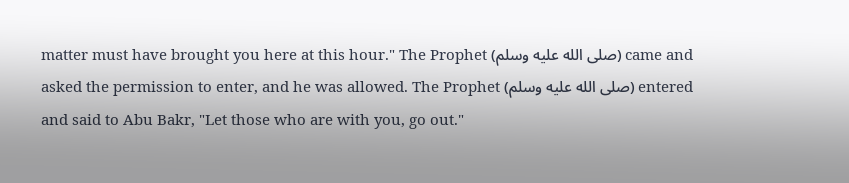matter must have brought you here at this hour." The Prophet (صلى الله عليه وسلم) came and asked the permission to enter, and he was allowed. The Prophet (صلى الله عليه وسلم) entered and said to Abu Bakr, "Let those who are with you, go out."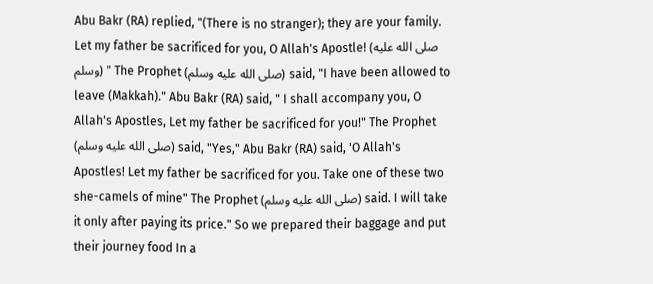Abu Bakr (RA) replied, "(There is no stranger); they are your family. Let my father be sacrificed for you, O Allah's Apostle! (صلى الله عليه وسلم) " The Prophet (صلى الله عليه وسلم) said, "I have been allowed to leave (Makkah)." Abu Bakr (RA) said, " I shall accompany you, O Allah's Apostles, Let my father be sacrificed for you!" The Prophet (صلى الله عليه وسلم) said, "Yes," Abu Bakr (RA) said, 'O Allah's Apostles! Let my father be sacrificed for you. Take one of these two she-camels of mine" The Prophet (صلى الله عليه وسلم) said. I will take it only after paying its price." So we prepared their baggage and put their journey food In a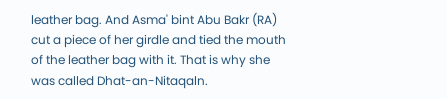leather bag. And Asma' bint Abu Bakr (RA) cut a piece of her girdle and tied the mouth of the leather bag with it. That is why she was called Dhat-an-Nitaqaln.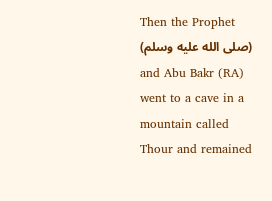Then the Prophet (صلى الله عليه وسلم) and Abu Bakr (RA) went to a cave in a mountain called Thour and remained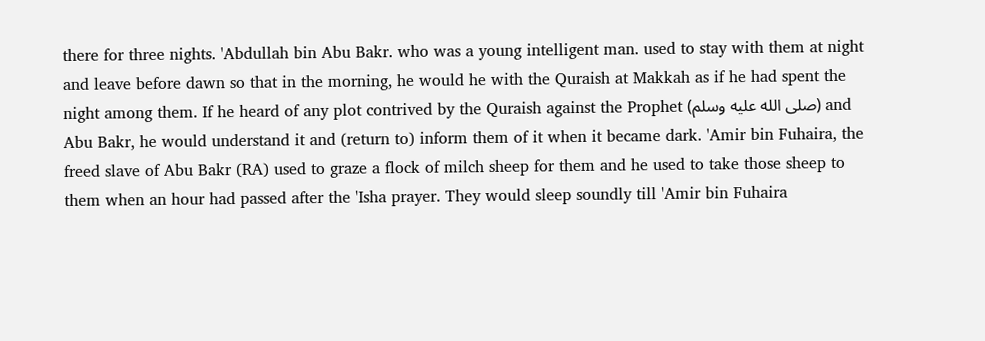there for three nights. 'Abdullah bin Abu Bakr. who was a young intelligent man. used to stay with them at night and leave before dawn so that in the morning, he would he with the Quraish at Makkah as if he had spent the night among them. If he heard of any plot contrived by the Quraish against the Prophet (صلى الله عليه وسلم) and Abu Bakr, he would understand it and (return to) inform them of it when it became dark. 'Amir bin Fuhaira, the freed slave of Abu Bakr (RA) used to graze a flock of milch sheep for them and he used to take those sheep to them when an hour had passed after the 'Isha prayer. They would sleep soundly till 'Amir bin Fuhaira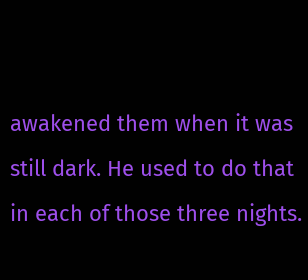awakened them when it was still dark. He used to do that in each of those three nights.